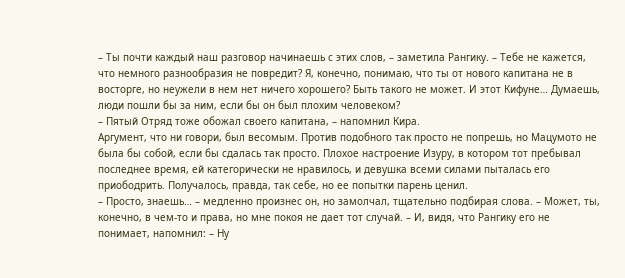– Ты почти каждый наш разговор начинаешь с этих слов, – заметила Рангику. – Тебе не кажется, что немного разнообразия не повредит? Я, конечно, понимаю, что ты от нового капитана не в восторге, но неужели в нем нет ничего хорошего? Быть такого не может. И этот Кифуне… Думаешь, люди пошли бы за ним, если бы он был плохим человеком?
– Пятый Отряд тоже обожал своего капитана, – напомнил Кира.
Аргумент, что ни говори, был весомым. Против подобного так просто не попрешь, но Мацумото не была бы собой, если бы сдалась так просто. Плохое настроение Изуру, в котором тот пребывал последнее время, ей категорически не нравилось, и девушка всеми силами пыталась его приободрить. Получалось, правда, так себе, но ее попытки парень ценил.
– Просто, знаешь… – медленно произнес он, но замолчал, тщательно подбирая слова. – Может, ты, конечно, в чем-то и права, но мне покоя не дает тот случай. – И, видя, что Рангику его не понимает, напомнил: – Ну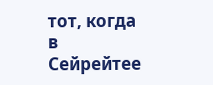тот, когда в Сейрейтее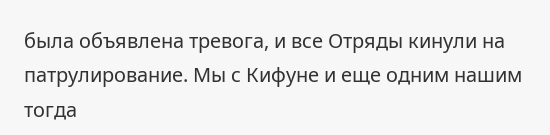была объявлена тревога, и все Отряды кинули на патрулирование. Мы с Кифуне и еще одним нашим тогда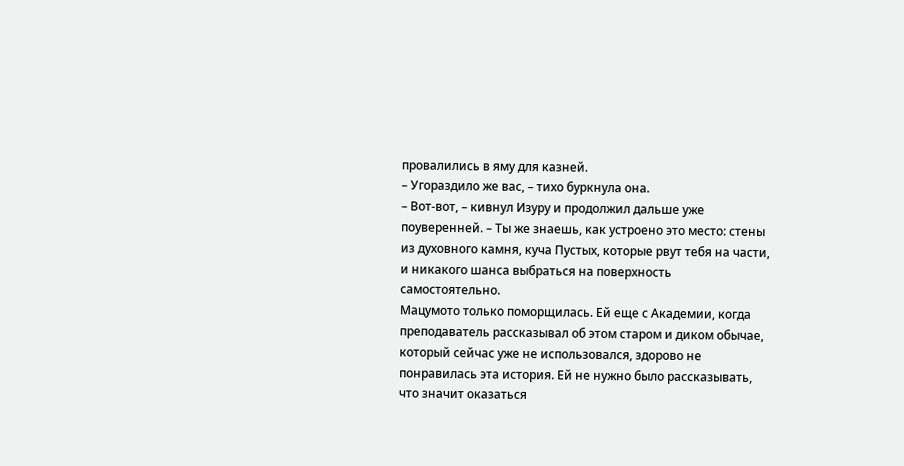провалились в яму для казней.
– Угораздило же вас, – тихо буркнула она.
– Вот-вот, – кивнул Изуру и продолжил дальше уже поуверенней. – Ты же знаешь, как устроено это место: стены из духовного камня, куча Пустых, которые рвут тебя на части, и никакого шанса выбраться на поверхность самостоятельно.
Мацумото только поморщилась. Ей еще с Академии, когда преподаватель рассказывал об этом старом и диком обычае, который сейчас уже не использовался, здорово не понравилась эта история. Ей не нужно было рассказывать, что значит оказаться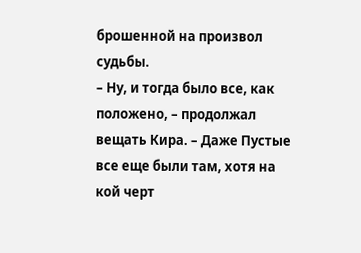брошенной на произвол судьбы.
– Ну, и тогда было все, как положено, – продолжал вещать Кира. – Даже Пустые все еще были там, хотя на кой черт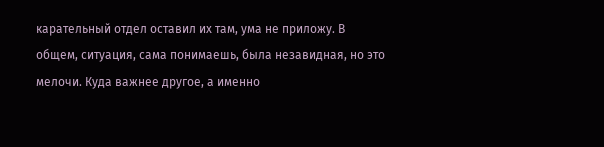карательный отдел оставил их там, ума не приложу. В общем, ситуация, сама понимаешь, была незавидная, но это мелочи. Куда важнее другое, а именно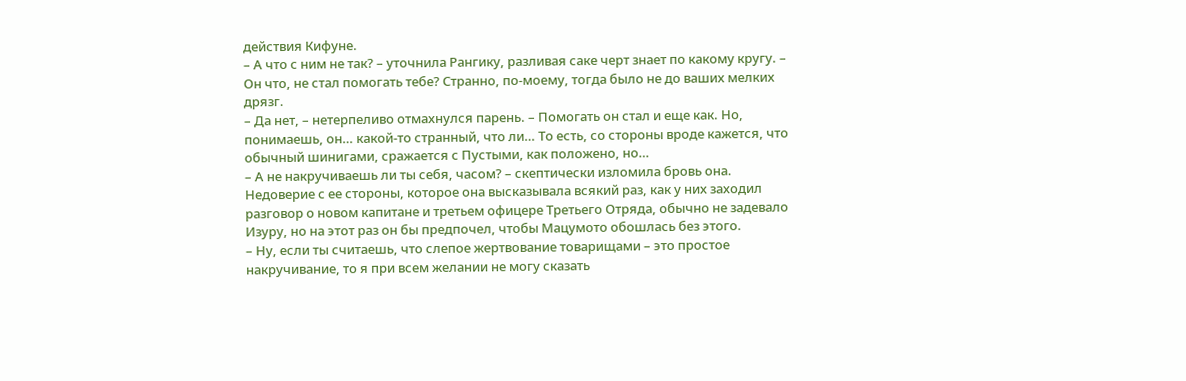действия Кифуне.
– А что с ним не так? – уточнила Рангику, разливая саке черт знает по какому кругу. – Он что, не стал помогать тебе? Странно, по-моему, тогда было не до ваших мелких дрязг.
– Да нет, – нетерпеливо отмахнулся парень. – Помогать он стал и еще как. Но, понимаешь, он… какой-то странный, что ли… То есть, со стороны вроде кажется, что обычный шинигами, сражается с Пустыми, как положено, но…
– А не накручиваешь ли ты себя, часом? – скептически изломила бровь она.
Недоверие с ее стороны, которое она высказывала всякий раз, как у них заходил разговор о новом капитане и третьем офицере Третьего Отряда, обычно не задевало Изуру, но на этот раз он бы предпочел, чтобы Мацумото обошлась без этого.
– Ну, если ты считаешь, что слепое жертвование товарищами – это простое накручивание, то я при всем желании не могу сказать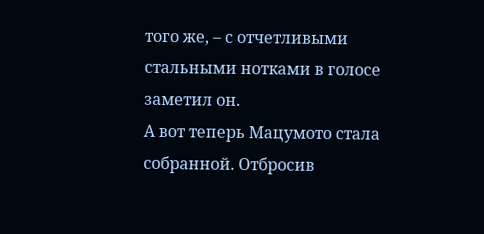того же, – с отчетливыми стальными нотками в голосе заметил он.
А вот теперь Мацумото стала собранной. Отбросив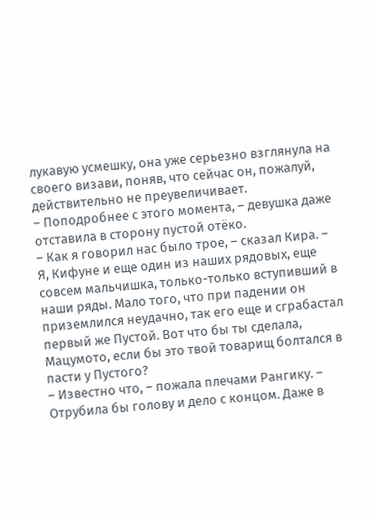лукавую усмешку, она уже серьезно взглянула на своего визави, поняв, что сейчас он, пожалуй, действительно не преувеличивает.
– Поподробнее с этого момента, – девушка даже отставила в сторону пустой отёко.
– Как я говорил нас было трое, – сказал Кира. – Я, Кифуне и еще один из наших рядовых, еще совсем мальчишка, только-только вступивший в наши ряды. Мало того, что при падении он приземлился неудачно, так его еще и сграбастал первый же Пустой. Вот что бы ты сделала, Мацумото, если бы это твой товарищ болтался в пасти у Пустого?
– Известно что, – пожала плечами Рангику. – Отрубила бы голову и дело с концом. Даже в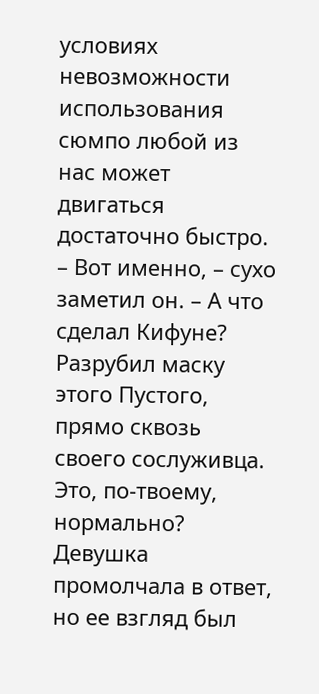условиях невозможности использования сюмпо любой из нас может двигаться достаточно быстро.
– Вот именно, – сухо заметил он. – А что сделал Кифуне? Разрубил маску этого Пустого, прямо сквозь своего сослуживца. Это, по-твоему, нормально?
Девушка промолчала в ответ, но ее взгляд был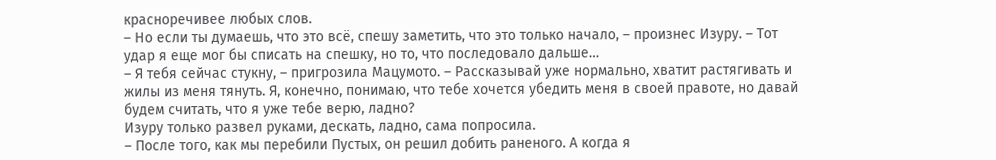красноречивее любых слов.
– Но если ты думаешь, что это всё, спешу заметить, что это только начало, – произнес Изуру. – Тот удар я еще мог бы списать на спешку, но то, что последовало дальше…
– Я тебя сейчас стукну, – пригрозила Мацумото. – Рассказывай уже нормально, хватит растягивать и жилы из меня тянуть. Я, конечно, понимаю, что тебе хочется убедить меня в своей правоте, но давай будем считать, что я уже тебе верю, ладно?
Изуру только развел руками, дескать, ладно, сама попросила.
– После того, как мы перебили Пустых, он решил добить раненого. А когда я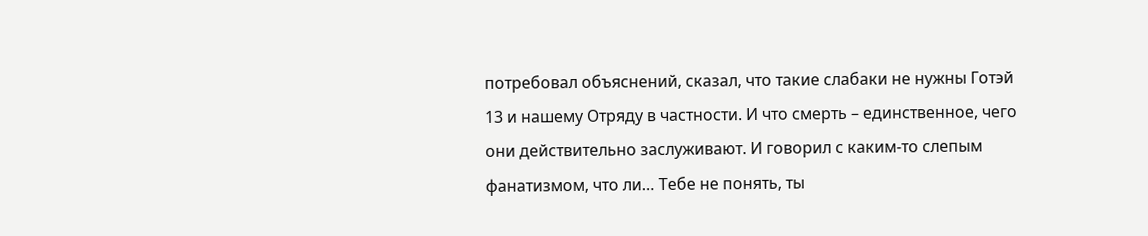потребовал объяснений, сказал, что такие слабаки не нужны Готэй 13 и нашему Отряду в частности. И что смерть – единственное, чего они действительно заслуживают. И говорил с каким-то слепым фанатизмом, что ли… Тебе не понять, ты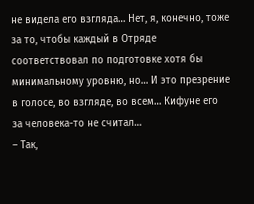не видела его взгляда… Нет, я, конечно, тоже за то, чтобы каждый в Отряде соответствовал по подготовке хотя бы минимальному уровню, но… И это презрение в голосе, во взгляде, во всем… Кифуне его за человека-то не считал…
– Так,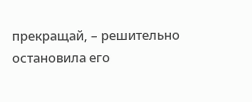прекращай, – решительно остановила его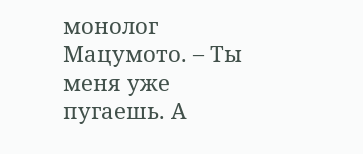монолог Мацумото. – Ты меня уже пугаешь. А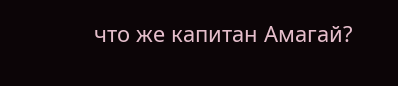что же капитан Амагай?